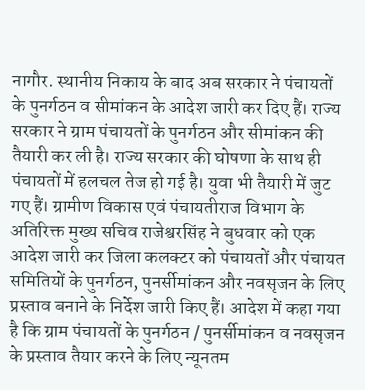नागौर. स्थानीय निकाय के बाद अब सरकार ने पंचायतों के पुनर्गठन व सीमांकन के आदेश जारी कर दिए हैं। राज्य सरकार ने ग्राम पंचायतों के पुनर्गठन और सीमांकन की तैयारी कर ली है। राज्य सरकार की घोषणा के साथ ही पंचायतों में हलचल तेज हो गई है। युवा भी तैयारी में जुट गए हैं। ग्रामीण विकास एवं पंचायतीराज विभाग के अतिरिक्त मुख्य सचिव राजेश्वरसिंह ने बुधवार को एक आदेश जारी कर जिला कलक्टर को पंचायतों और पंचायत समितियों के पुनर्गठन, पुनर्सीमांकन और नवसृजन के लिए प्रस्ताव बनाने के निर्देश जारी किए हैं। आदेश में कहा गया है कि ग्राम पंचायतों के पुनर्गठन / पुनर्सीमांकन व नवसृजन के प्रस्ताव तैयार करने के लिए न्यूनतम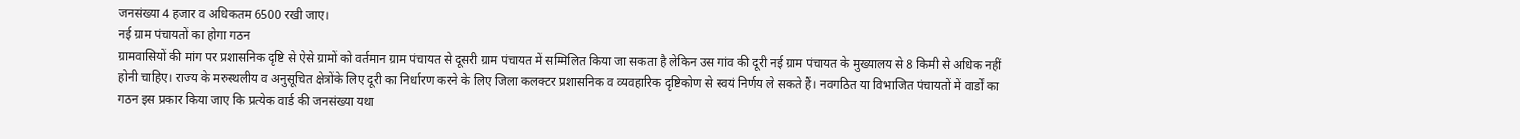जनसंख्या 4 हजार व अधिकतम 6500 रखी जाए।
नई ग्राम पंचायतों का होगा गठन
ग्रामवासियों की मांग पर प्रशासनिक दृष्टि से ऐसे ग्रामों को वर्तमान ग्राम पंचायत से दूसरी ग्राम पंचायत में सम्मिलित किया जा सकता है लेकिन उस गांव की दूरी नई ग्राम पंचायत के मुख्यालय से 8 किमी से अधिक नहीं होनी चाहिए। राज्य के मरुस्थलीय व अनुसूचित क्षेत्रोंके लिए दूरी का निर्धारण करने के लिए जिला कलक्टर प्रशासनिक व व्यवहारिक दृष्टिकोण से स्वयं निर्णय ले सकते हैं। नवगठित या विभाजित पंचायतों में वार्डों का गठन इस प्रकार किया जाए कि प्रत्येक वार्ड की जनसंख्या यथा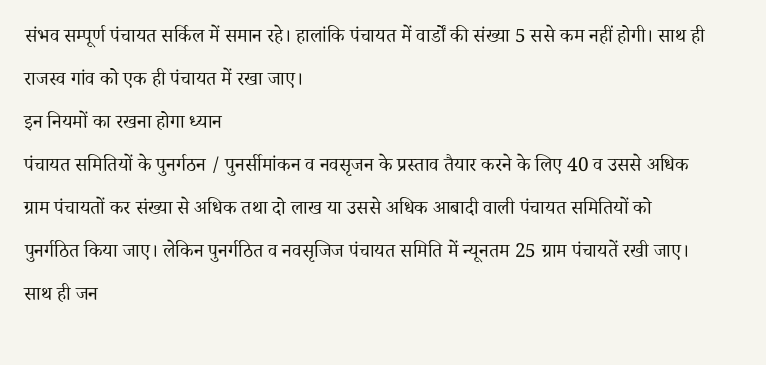संभव सम्पूर्ण पंचायत सर्किल में समान रहे। हालांकि पंचायत में वार्डों की संख्या 5 ससे कम नहीं होगी। साथ ही राजस्व गांव को एक ही पंचायत में रखा जाए।
इन नियमों का रखना होगा ध्यान
पंचायत समितियों के पुनर्गठन / पुनर्सीमांकन व नवसृजन के प्रस्ताव तैयार करने के लिए 40 व उससे अधिक ग्राम पंचायतों कर संख्या से अधिक तथा दो लाख या उससे अधिक आबादी वाली पंचायत समितियों को पुनर्गठित किया जाए। लेकिन पुनर्गठित व नवसृजिज पंचायत समिति में न्यूनतम 25 ग्राम पंचायतें रखी जाए। साथ ही जन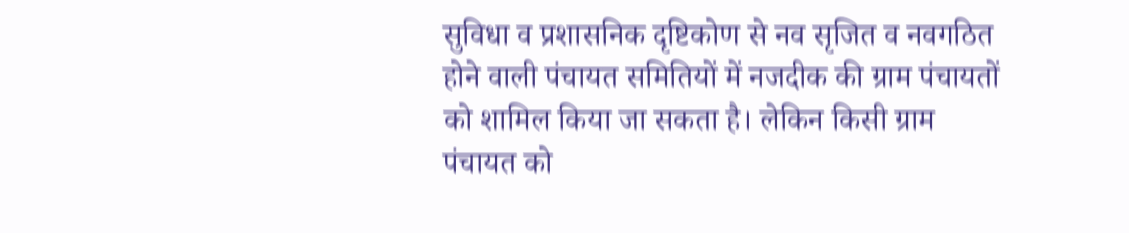सुविधा व प्रशासनिक दृष्टिकोण से नव सृजित व नवगठित होने वाली पंचायत समितियों में नजदीक की ग्राम पंचायतों को शामिल किया जा सकता है। लेकिन किसी ग्राम पंचायत को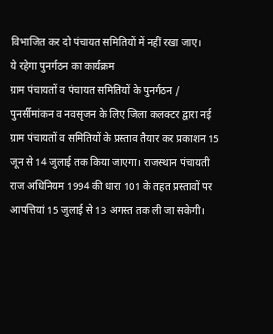विभाजित कर दो पंचायत समितियों में नहीं रखा जाए।
ये रहेगा पुनर्गठन का कार्यक्रम
ग्राम पंचायतों व पंचायत समितियों के पुनर्गठन / पुनर्सीमांकन व नवसृजन के लिए जिला कलक्टर द्वारा नई ग्राम पंचायतों व समितियों के प्रस्ताव तैयार कर प्रकाशन 15 जून से 14 जुलाई तक किया जाएगा। राजस्थान पंचायती राज अधिनियम 1994 की धारा 101 के तहत प्रस्तावों पर आपत्तियां 15 जुलाई से 13 अगस्त तक ली जा सकेगी।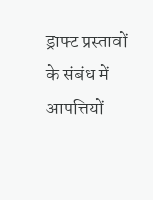ड्राफ्ट प्रस्तावों के संबंध में आपत्तियों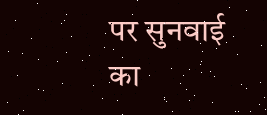पर सुनवाई का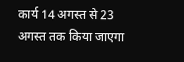कार्य 14 अगस्त से 23 अगस्त तक किया जाएगा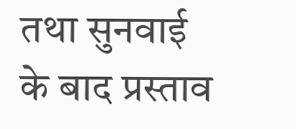तथा सुनवाई के बाद प्रस्ताव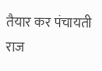तैयार कर पंचायती राज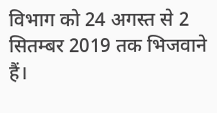विभाग को 24 अगस्त से 2 सितम्बर 2019 तक भिजवाने हैं।